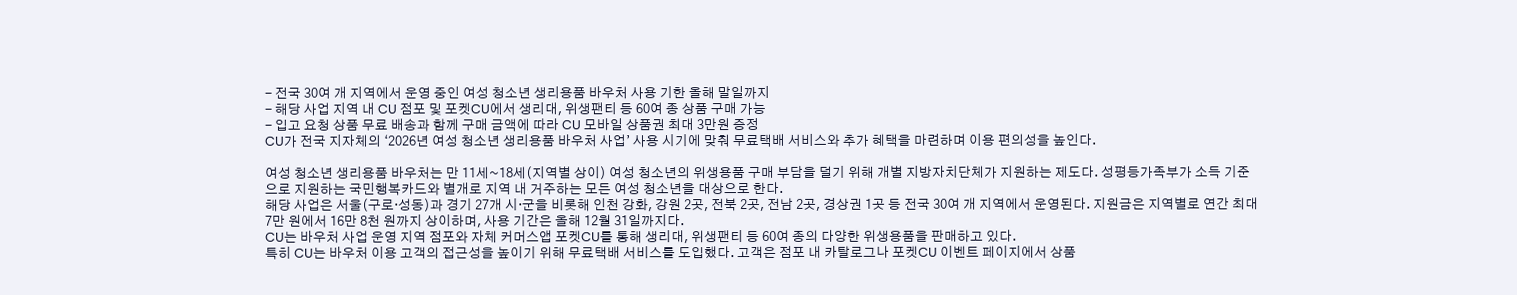- 전국 30여 개 지역에서 운영 중인 여성 청소년 생리용품 바우처 사용 기한 올해 말일까지
- 해당 사업 지역 내 CU 점포 및 포켓CU에서 생리대, 위생팬티 등 60여 종 상품 구매 가능
- 입고 요청 상품 무료 배송과 함께 구매 금액에 따라 CU 모바일 상품권 최대 3만원 증정
CU가 전국 지자체의 ‘2026년 여성 청소년 생리용품 바우처 사업’ 사용 시기에 맞춰 무료택배 서비스와 추가 혜택을 마련하며 이용 편의성을 높인다.

여성 청소년 생리용품 바우처는 만 11세~18세(지역별 상이) 여성 청소년의 위생용품 구매 부담을 덜기 위해 개별 지방자치단체가 지원하는 제도다. 성평등가족부가 소득 기준으로 지원하는 국민행복카드와 별개로 지역 내 거주하는 모든 여성 청소년을 대상으로 한다.
해당 사업은 서울(구로·성동)과 경기 27개 시·군을 비롯해 인천 강화, 강원 2곳, 전북 2곳, 전남 2곳, 경상권 1곳 등 전국 30여 개 지역에서 운영된다. 지원금은 지역별로 연간 최대 7만 원에서 16만 8천 원까지 상이하며, 사용 기간은 올해 12월 31일까지다.
CU는 바우처 사업 운영 지역 점포와 자체 커머스앱 포켓CU를 통해 생리대, 위생팬티 등 60여 종의 다양한 위생용품을 판매하고 있다.
특히 CU는 바우처 이용 고객의 접근성을 높이기 위해 무료택배 서비스를 도입했다. 고객은 점포 내 카탈로그나 포켓CU 이벤트 페이지에서 상품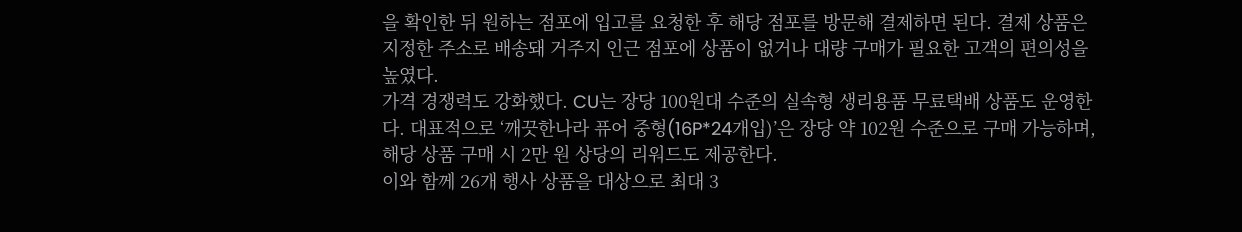을 확인한 뒤 원하는 점포에 입고를 요청한 후 해당 점포를 방문해 결제하면 된다. 결제 상품은 지정한 주소로 배송돼 거주지 인근 점포에 상품이 없거나 대량 구매가 필요한 고객의 편의성을 높였다.
가격 경쟁력도 강화했다. CU는 장당 100원대 수준의 실속형 생리용품 무료택배 상품도 운영한다. 대표적으로 ‘깨끗한나라 퓨어 중형(16P*24개입)’은 장당 약 102원 수준으로 구매 가능하며, 해당 상품 구매 시 2만 원 상당의 리워드도 제공한다.
이와 함께 26개 행사 상품을 대상으로 최대 3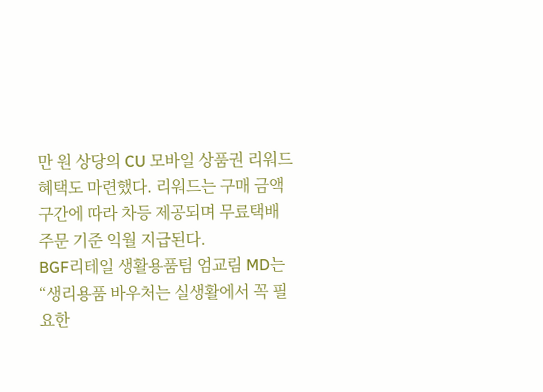만 원 상당의 CU 모바일 상품권 리워드 혜택도 마련했다. 리워드는 구매 금액 구간에 따라 차등 제공되며 무료택배 주문 기준 익월 지급된다.
BGF리테일 생활용품팀 엄교림 MD는 “생리용품 바우처는 실생활에서 꼭 필요한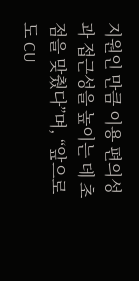지원인 만큼 이용 편의성과 접근성을 높이는 데 초점을 맞췄다”며, “앞으로도 CU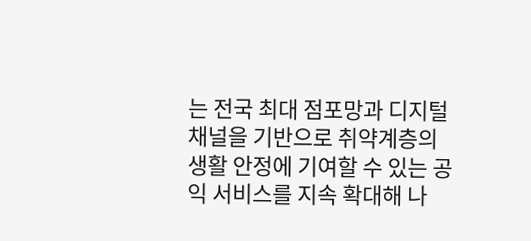는 전국 최대 점포망과 디지털 채널을 기반으로 취약계층의 생활 안정에 기여할 수 있는 공익 서비스를 지속 확대해 나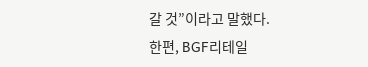갈 것”이라고 말했다.
한편, BGF리테일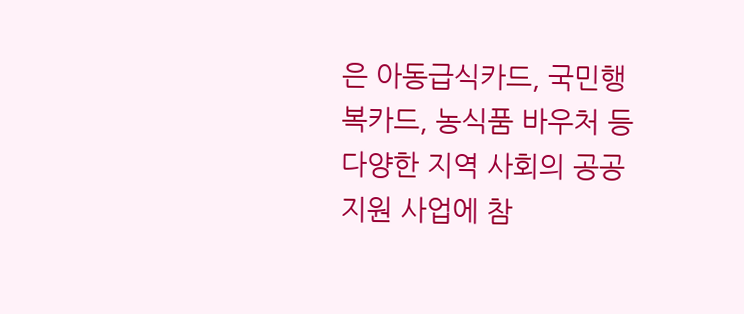은 아동급식카드, 국민행복카드, 농식품 바우처 등 다양한 지역 사회의 공공 지원 사업에 참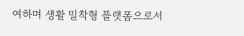여하며 생활 밀착형 플랫폼으로서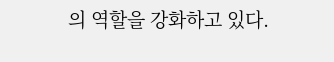의 역할을 강화하고 있다.